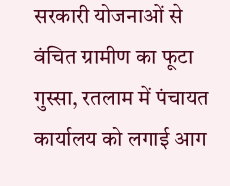सरकारी योजनाओं से वंचित ग्रामीण का फूटा गुस्सा, रतलाम में पंचायत कार्यालय को लगाई आग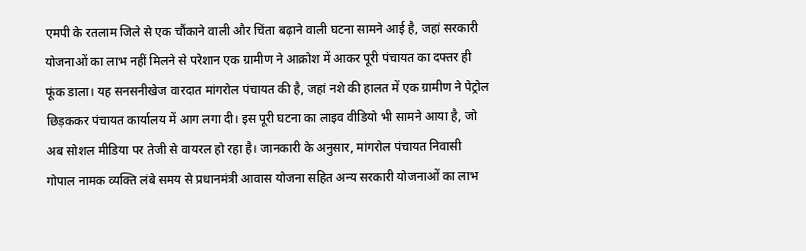एमपी के रतलाम जिले से एक चौंकाने वाली और चिंता बढ़ाने वाली घटना सामने आई है, जहां सरकारी योजनाओं का लाभ नहीं मिलने से परेशान एक ग्रामीण ने आक्रोश में आकर पूरी पंचायत का दफ्तर ही फूंक डाला। यह सनसनीखेज वारदात मांगरोल पंचायत की है, जहां नशे की हालत में एक ग्रामीण ने पेट्रोल छिड़ककर पंचायत कार्यालय में आग लगा दी। इस पूरी घटना का लाइव वीडियो भी सामने आया है, जो अब सोशल मीडिया पर तेजी से वायरल हो रहा है। जानकारी के अनुसार, मांगरोल पंचायत निवासी गोपाल नामक व्यक्ति लंबे समय से प्रधानमंत्री आवास योजना सहित अन्य सरकारी योजनाओं का लाभ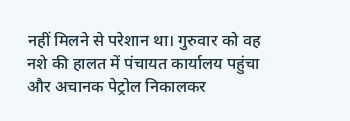नहीं मिलने से परेशान था। गुरुवार को वह नशे की हालत में पंचायत कार्यालय पहुंचा और अचानक पेट्रोल निकालकर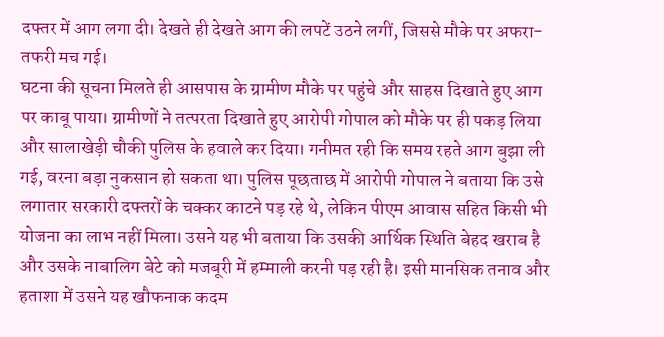दफ्तर में आग लगा दी। देखते ही देखते आग की लपटें उठने लगीं, जिससे मौके पर अफरा-तफरी मच गई।
घटना की सूचना मिलते ही आसपास के ग्रामीण मौके पर पहुंचे और साहस दिखाते हुए आग पर काबू पाया। ग्रामीणों ने तत्परता दिखाते हुए आरोपी गोपाल को मौके पर ही पकड़ लिया और सालाखेड़ी चौकी पुलिस के हवाले कर दिया। गनीमत रही कि समय रहते आग बुझा ली गई, वरना बड़ा नुकसान हो सकता था। पुलिस पूछताछ में आरोपी गोपाल ने बताया कि उसे लगातार सरकारी दफ्तरों के चक्कर काटने पड़ रहे थे, लेकिन पीएम आवास सहित किसी भी योजना का लाभ नहीं मिला। उसने यह भी बताया कि उसकी आर्थिक स्थिति बेहद खराब है और उसके नाबालिग बेटे को मजबूरी में हम्माली करनी पड़ रही है। इसी मानसिक तनाव और हताशा में उसने यह खौफनाक कदम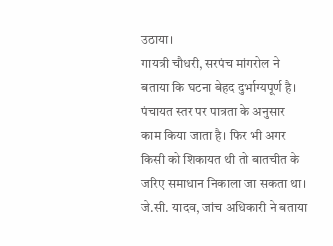उठाया।
गायत्री चौधरी, सरपंच मांगरोल ने बताया कि घटना बेहद दुर्भाग्यपूर्ण है। पंचायत स्तर पर पात्रता के अनुसार काम किया जाता है। फिर भी अगर किसी को शिकायत थी तो बातचीत के जरिए समाधान निकाला जा सकता था। जे.सी. यादव, जांच अधिकारी ने बताया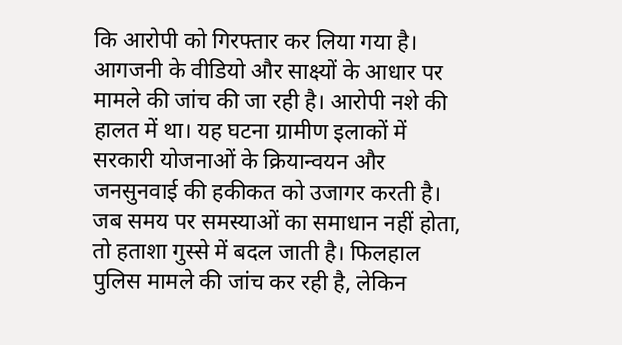कि आरोपी को गिरफ्तार कर लिया गया है। आगजनी के वीडियो और साक्ष्यों के आधार पर मामले की जांच की जा रही है। आरोपी नशे की हालत में था। यह घटना ग्रामीण इलाकों में सरकारी योजनाओं के क्रियान्वयन और जनसुनवाई की हकीकत को उजागर करती है। जब समय पर समस्याओं का समाधान नहीं होता, तो हताशा गुस्से में बदल जाती है। फिलहाल पुलिस मामले की जांच कर रही है, लेकिन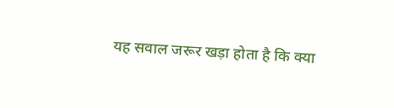यह सवाल जरूर खड़ा होता है कि क्या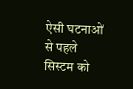ऐसी घटनाओं से पहले सिस्टम को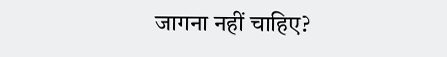जागना नहीं चाहिए?